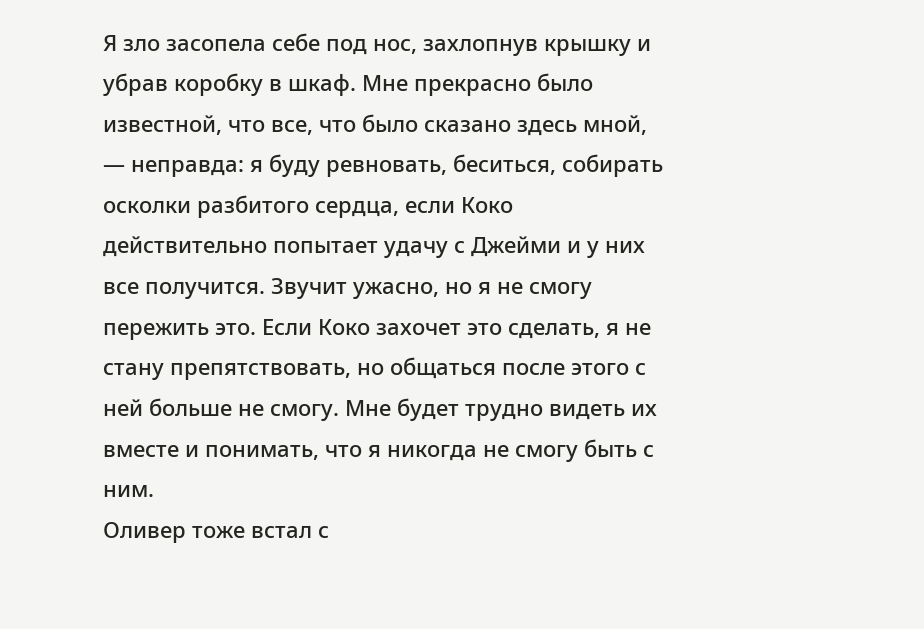Я зло засопела себе под нос, захлопнув крышку и убрав коробку в шкаф. Мне прекрасно было известной, что все, что было сказано здесь мной, — неправда: я буду ревновать, беситься, собирать осколки разбитого сердца, если Коко действительно попытает удачу с Джейми и у них все получится. Звучит ужасно, но я не смогу пережить это. Если Коко захочет это сделать, я не стану препятствовать, но общаться после этого с ней больше не смогу. Мне будет трудно видеть их вместе и понимать, что я никогда не смогу быть с ним.
Оливер тоже встал с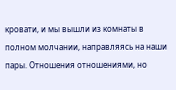кровати, и мы вышли из комнаты в полном молчании, направляясь на наши пары. Отношения отношениями, но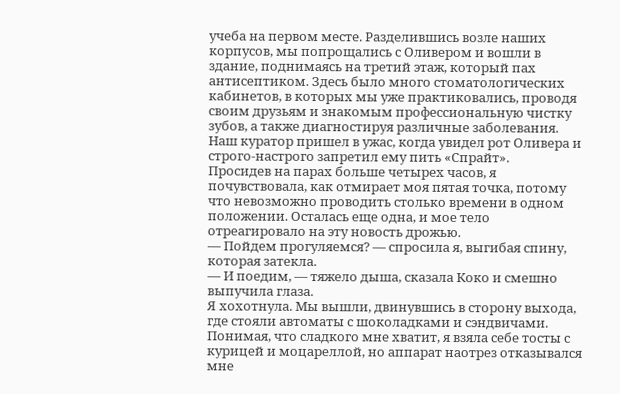учеба на первом месте. Разделившись возле наших корпусов, мы попрощались с Оливером и вошли в здание, поднимаясь на третий этаж, который пах антисептиком. Здесь было много стоматологических кабинетов, в которых мы уже практиковались, проводя своим друзьям и знакомым профессиональную чистку зубов, а также диагностируя различные заболевания. Наш куратор пришел в ужас, когда увидел рот Оливера и строго-настрого запретил ему пить «Спрайт».
Просидев на парах больше четырех часов, я почувствовала, как отмирает моя пятая точка, потому что невозможно проводить столько времени в одном положении. Осталась еще одна, и мое тело отреагировало на эту новость дрожью.
— Пойдем прогуляемся? — спросила я, выгибая спину, которая затекла.
— И поедим, — тяжело дыша, сказала Коко и смешно выпучила глаза.
Я хохотнула. Мы вышли, двинувшись в сторону выхода, где стояли автоматы с шоколадками и сэндвичами. Понимая, что сладкого мне хватит, я взяла себе тосты с курицей и моцареллой, но аппарат наотрез отказывался мне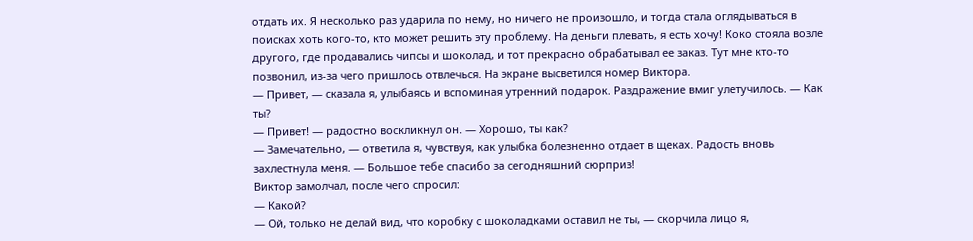отдать их. Я несколько раз ударила по нему, но ничего не произошло, и тогда стала оглядываться в поисках хоть кого-то, кто может решить эту проблему. На деньги плевать, я есть хочу! Коко стояла возле другого, где продавались чипсы и шоколад, и тот прекрасно обрабатывал ее заказ. Тут мне кто-то позвонил, из-за чего пришлось отвлечься. На экране высветился номер Виктора.
— Привет, — сказала я, улыбаясь и вспоминая утренний подарок. Раздражение вмиг улетучилось. — Как ты?
— Привет! — радостно воскликнул он. — Хорошо, ты как?
— Замечательно, — ответила я, чувствуя, как улыбка болезненно отдает в щеках. Радость вновь захлестнула меня. — Большое тебе спасибо за сегодняшний сюрприз!
Виктор замолчал, после чего спросил:
— Какой?
— Ой, только не делай вид, что коробку с шоколадками оставил не ты, — скорчила лицо я,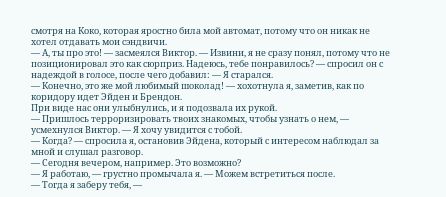смотря на Коко, которая яростно била мой автомат, потому что он никак не хотел отдавать мои сэндвичи.
— А, ты про это! — засмеялся Виктор. — Извини, я не сразу понял, потому что не позиционировал это как сюрприз. Надеюсь, тебе понравилось? — спросил он с надеждой в голосе, после чего добавил: — Я старался.
— Конечно, это же мой любимый шоколад! — хохотнула я, заметив, как по коридору идет Эйден и Брендон.
При виде нас они улыбнулись, и я подозвала их рукой.
— Пришлось терроризировать твоих знакомых, чтобы узнать о нем, — усмехнулся Виктор. — Я хочу увидится с тобой.
— Когда? — спросила я, остановив Эйдена, который с интересом наблюдал за мной и слушал разговор.
— Сегодня вечером, например. Это возможно?
— Я работаю, — грустно промычала я. — Можем встретиться после.
— Тогда я заберу тебя, —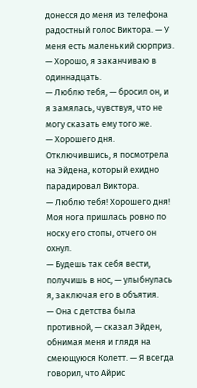донесся до меня из телефона радостный голос Виктора. — У меня есть маленький сюрприз.
— Хорошо, я заканчиваю в одиннадцать.
— Люблю тебя, — бросил он, и я замялась, чувствуя, что не могу сказать ему того же.
— Хорошего дня.
Отключившись, я посмотрела на Эйдена, который ехидно парадировал Виктора.
— Люблю тебя! Хорошего дня!
Моя нога пришлась ровно по носку его стопы, отчего он охнул.
— Будешь так себя вести, получишь в нос, — улыбнулась я, заключая его в объятия.
— Она с детства была противной, — сказал Эйден, обнимая меня и глядя на смеющуюся Колетт. — Я всегда говорил, что Айрис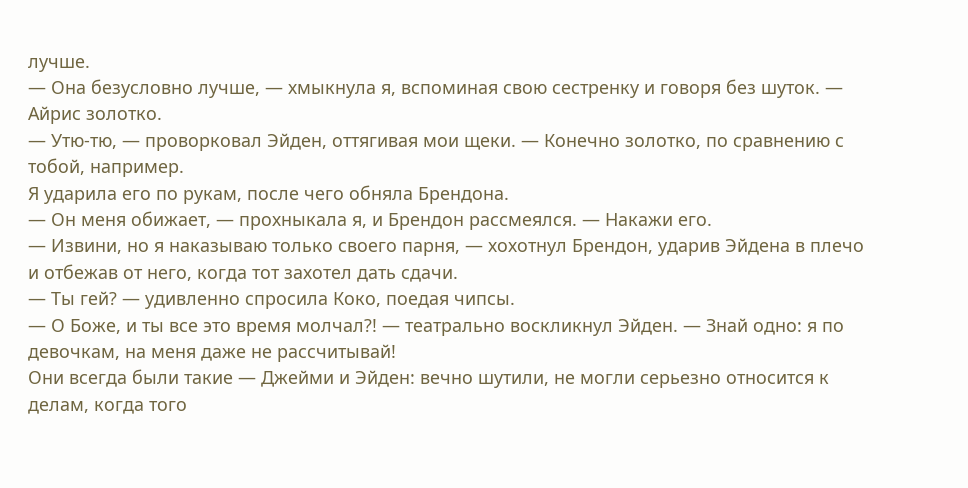лучше.
— Она безусловно лучше, — хмыкнула я, вспоминая свою сестренку и говоря без шуток. — Айрис золотко.
— Утю-тю, — проворковал Эйден, оттягивая мои щеки. — Конечно золотко, по сравнению с тобой, например.
Я ударила его по рукам, после чего обняла Брендона.
— Он меня обижает, — прохныкала я, и Брендон рассмеялся. — Накажи его.
— Извини, но я наказываю только своего парня, — хохотнул Брендон, ударив Эйдена в плечо и отбежав от него, когда тот захотел дать сдачи.
— Ты гей? — удивленно спросила Коко, поедая чипсы.
— О Боже, и ты все это время молчал?! — театрально воскликнул Эйден. — Знай одно: я по девочкам, на меня даже не рассчитывай!
Они всегда были такие — Джейми и Эйден: вечно шутили, не могли серьезно относится к делам, когда того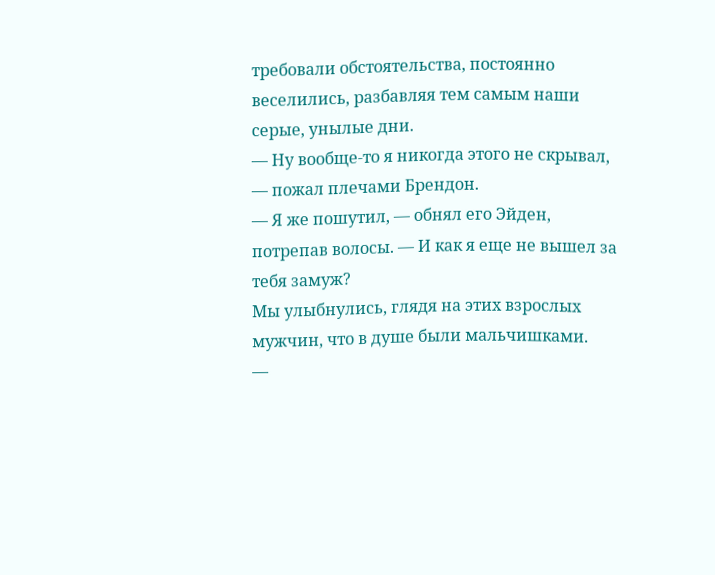требовали обстоятельства, постоянно веселились, разбавляя тем самым наши серые, унылые дни.
— Ну вообще-то я никогда этого не скрывал, — пожал плечами Брендон.
— Я же пошутил, — обнял его Эйден, потрепав волосы. — И как я еще не вышел за тебя замуж?
Мы улыбнулись, глядя на этих взрослых мужчин, что в душе были мальчишками.
—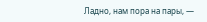Ладно, нам пора на пары, —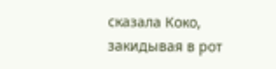сказала Коко, закидывая в рот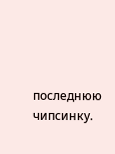последнюю чипсинку.